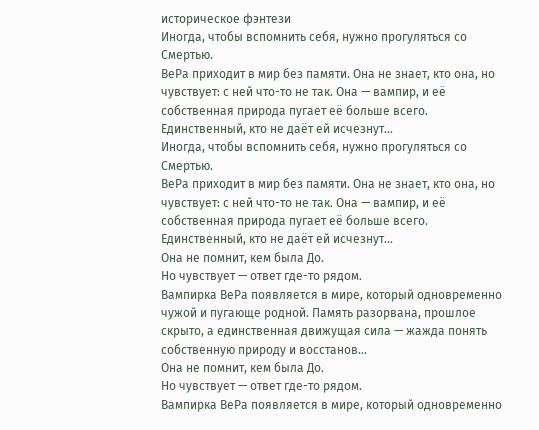историческое фэнтези
Иногда, чтобы вспомнить себя, нужно прогуляться со Смертью.
ВеРа приходит в мир без памяти. Она не знает, кто она, но чувствует: с ней что-то не так. Она — вампир, и её собственная природа пугает её больше всего.
Единственный, кто не даёт ей исчезнут…
Иногда, чтобы вспомнить себя, нужно прогуляться со Смертью.
ВеРа приходит в мир без памяти. Она не знает, кто она, но чувствует: с ней что-то не так. Она — вампир, и её собственная природа пугает её больше всего.
Единственный, кто не даёт ей исчезнут…
Она не помнит, кем была До.
Но чувствует — ответ где-то рядом.
Вампирка ВеРа появляется в мире, который одновременно чужой и пугающе родной. Память разорвана, прошлое скрыто, а единственная движущая сила — жажда понять собственную природу и восстанов…
Она не помнит, кем была До.
Но чувствует — ответ где-то рядом.
Вампирка ВеРа появляется в мире, который одновременно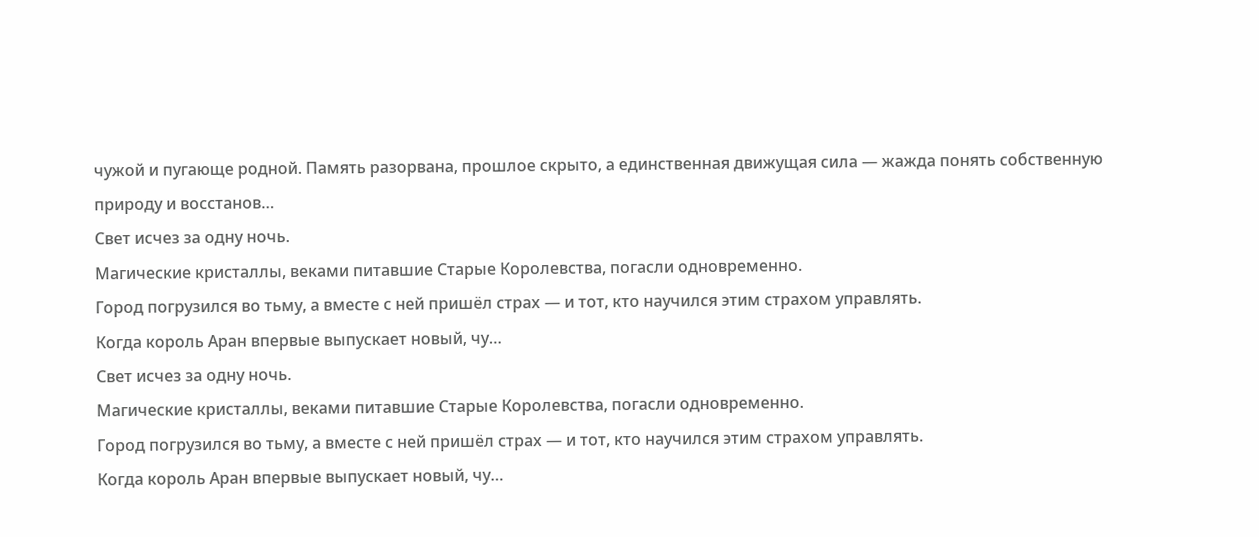чужой и пугающе родной. Память разорвана, прошлое скрыто, а единственная движущая сила — жажда понять собственную природу и восстанов…
Свет исчез за одну ночь.
Магические кристаллы, веками питавшие Старые Королевства, погасли одновременно.
Город погрузился во тьму, а вместе с ней пришёл страх — и тот, кто научился этим страхом управлять.
Когда король Аран впервые выпускает новый, чу…
Свет исчез за одну ночь.
Магические кристаллы, веками питавшие Старые Королевства, погасли одновременно.
Город погрузился во тьму, а вместе с ней пришёл страх — и тот, кто научился этим страхом управлять.
Когда король Аран впервые выпускает новый, чу…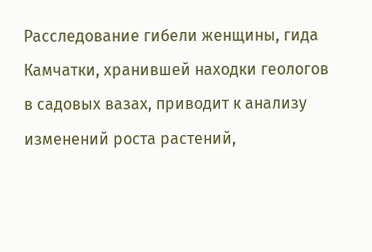Расследование гибели женщины, гида Камчатки, хранившей находки геологов в садовых вазах, приводит к анализу изменений роста растений,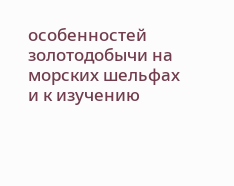особенностей золотодобычи на морских шельфах и к изучению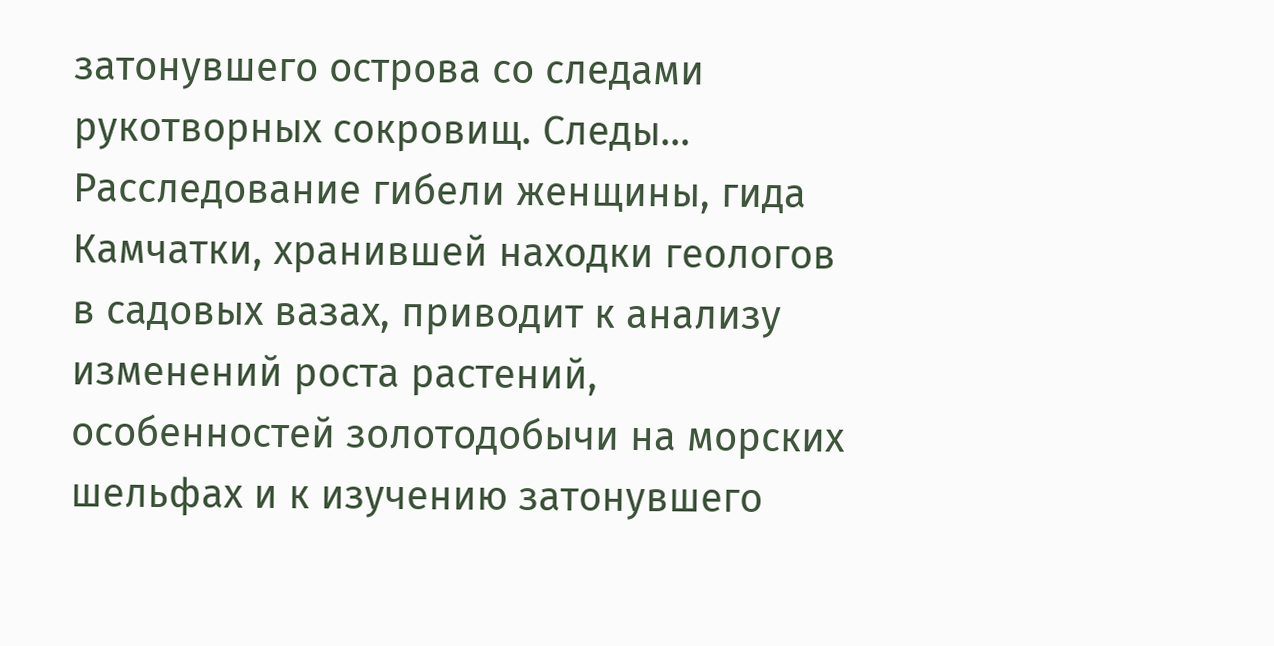затонувшего острова со следами рукотворных сокровищ. Следы…
Расследование гибели женщины, гида Камчатки, хранившей находки геологов в садовых вазах, приводит к анализу изменений роста растений, особенностей золотодобычи на морских шельфах и к изучению затонувшего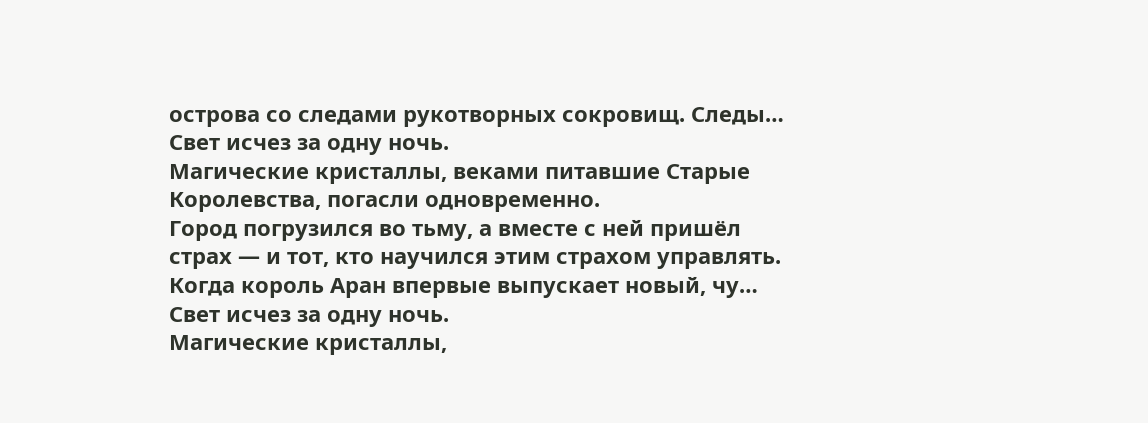острова со следами рукотворных сокровищ. Следы…
Свет исчез за одну ночь.
Магические кристаллы, веками питавшие Старые Королевства, погасли одновременно.
Город погрузился во тьму, а вместе с ней пришёл страх — и тот, кто научился этим страхом управлять.
Когда король Аран впервые выпускает новый, чу…
Свет исчез за одну ночь.
Магические кристаллы,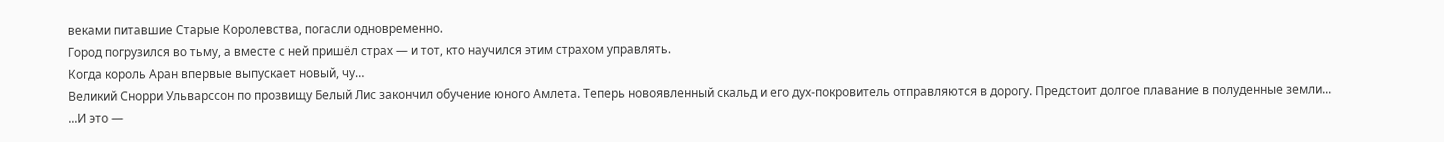веками питавшие Старые Королевства, погасли одновременно.
Город погрузился во тьму, а вместе с ней пришёл страх — и тот, кто научился этим страхом управлять.
Когда король Аран впервые выпускает новый, чу…
Великий Снорри Ульварссон по прозвищу Белый Лис закончил обучение юного Амлета. Теперь новоявленный скальд и его дух-покровитель отправляются в дорогу. Предстоит долгое плавание в полуденные земли...
...И это —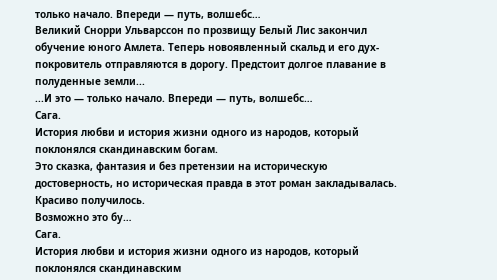только начало. Впереди — путь, волшебс…
Великий Снорри Ульварссон по прозвищу Белый Лис закончил обучение юного Амлета. Теперь новоявленный скальд и его дух-покровитель отправляются в дорогу. Предстоит долгое плавание в полуденные земли...
...И это — только начало. Впереди — путь, волшебс…
Сага.
История любви и история жизни одного из народов, который поклонялся скандинавским богам.
Это сказка, фантазия и без претензии на историческую достоверность, но историческая правда в этот роман закладывалась.
Красиво получилось.
Возможно это бу…
Сага.
История любви и история жизни одного из народов, который поклонялся скандинавским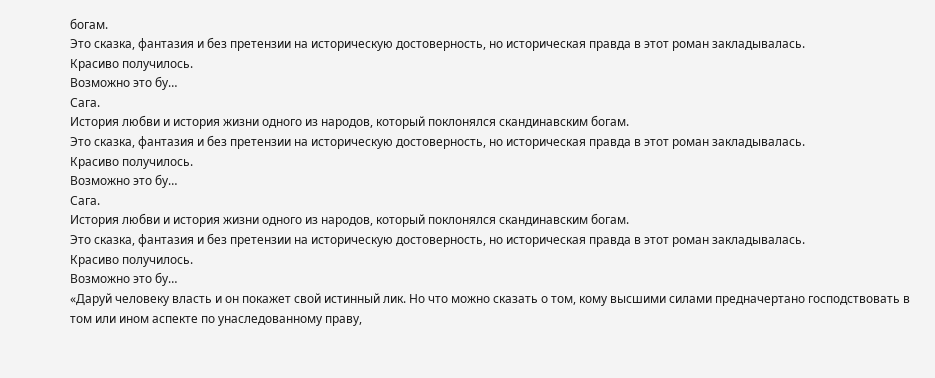богам.
Это сказка, фантазия и без претензии на историческую достоверность, но историческая правда в этот роман закладывалась.
Красиво получилось.
Возможно это бу…
Сага.
История любви и история жизни одного из народов, который поклонялся скандинавским богам.
Это сказка, фантазия и без претензии на историческую достоверность, но историческая правда в этот роман закладывалась.
Красиво получилось.
Возможно это бу…
Сага.
История любви и история жизни одного из народов, который поклонялся скандинавским богам.
Это сказка, фантазия и без претензии на историческую достоверность, но историческая правда в этот роман закладывалась.
Красиво получилось.
Возможно это бу…
«Даруй человеку власть и он покажет свой истинный лик. Но что можно сказать о том, кому высшими силами предначертано господствовать в том или ином аспекте по унаследованному праву,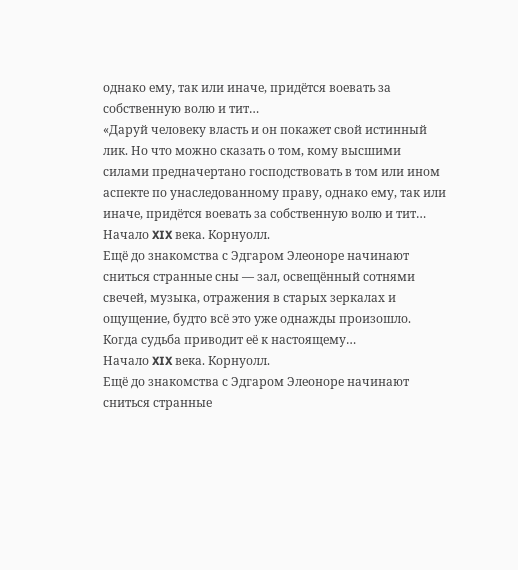однако ему, так или иначе, придётся воевать за собственную волю и тит…
«Даруй человеку власть и он покажет свой истинный лик. Но что можно сказать о том, кому высшими силами предначертано господствовать в том или ином аспекте по унаследованному праву, однако ему, так или иначе, придётся воевать за собственную волю и тит…
Начало XIX века. Корнуолл.
Ещё до знакомства с Эдгаром Элеоноре начинают сниться странные сны — зал, освещённый сотнями свечей, музыка, отражения в старых зеркалах и ощущение, будто всё это уже однажды произошло.
Когда судьба приводит её к настоящему…
Начало XIX века. Корнуолл.
Ещё до знакомства с Эдгаром Элеоноре начинают сниться странные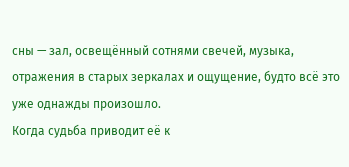сны — зал, освещённый сотнями свечей, музыка, отражения в старых зеркалах и ощущение, будто всё это уже однажды произошло.
Когда судьба приводит её к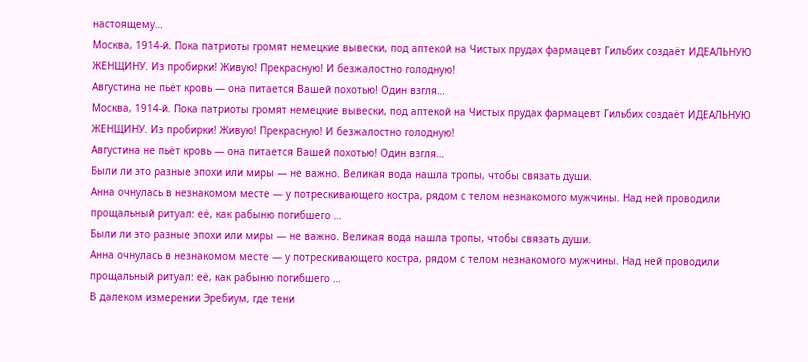настоящему…
Москва, 1914-й. Пока патриоты громят немецкие вывески, под аптекой на Чистых прудах фармацевт Гильбих создаёт ИДЕАЛЬНУЮ ЖЕНЩИНУ. Из пробирки! Живую! Прекрасную! И безжалостно голодную!
Августина не пьёт кровь — она питается Вашей похотью! Один взгля…
Москва, 1914-й. Пока патриоты громят немецкие вывески, под аптекой на Чистых прудах фармацевт Гильбих создаёт ИДЕАЛЬНУЮ ЖЕНЩИНУ. Из пробирки! Живую! Прекрасную! И безжалостно голодную!
Августина не пьёт кровь — она питается Вашей похотью! Один взгля…
Были ли это разные эпохи или миры — не важно. Великая вода нашла тропы, чтобы связать души.
Анна очнулась в незнакомом месте — у потрескивающего костра, рядом с телом незнакомого мужчины. Над ней проводили прощальный ритуал: её, как рабыню погибшего …
Были ли это разные эпохи или миры — не важно. Великая вода нашла тропы, чтобы связать души.
Анна очнулась в незнакомом месте — у потрескивающего костра, рядом с телом незнакомого мужчины. Над ней проводили прощальный ритуал: её, как рабыню погибшего …
В далеком измерении Эребиум, где тени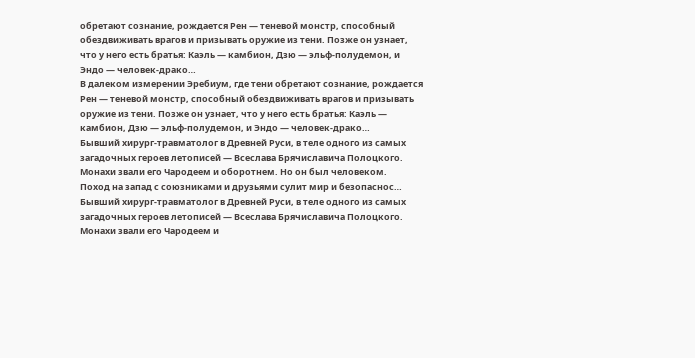обретают сознание, рождается Рен — теневой монстр, способный обездвиживать врагов и призывать оружие из тени. Позже он узнает, что у него есть братья: Каэль — камбион, Дзю — эльф-полудемон, и Эндо — человек-драко…
В далеком измерении Эребиум, где тени обретают сознание, рождается Рен — теневой монстр, способный обездвиживать врагов и призывать оружие из тени. Позже он узнает, что у него есть братья: Каэль — камбион, Дзю — эльф-полудемон, и Эндо — человек-драко…
Бывший хирург-травматолог в Древней Руси, в теле одного из самых загадочных героев летописей — Всеслава Брячиславича Полоцкого.
Монахи звали его Чародеем и оборотнем. Но он был человеком.
Поход на запад с союзниками и друзьями сулит мир и безопаснос…
Бывший хирург-травматолог в Древней Руси, в теле одного из самых загадочных героев летописей — Всеслава Брячиславича Полоцкого.
Монахи звали его Чародеем и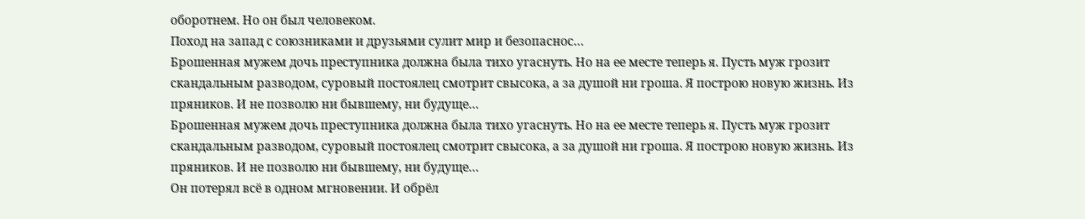оборотнем. Но он был человеком.
Поход на запад с союзниками и друзьями сулит мир и безопаснос…
Брошенная мужем дочь преступника должна была тихо угаснуть. Но на ее месте теперь я. Пусть муж грозит скандальным разводом, суровый постоялец смотрит свысока, а за душой ни гроша. Я построю новую жизнь. Из пряников. И не позволю ни бывшему, ни будуще…
Брошенная мужем дочь преступника должна была тихо угаснуть. Но на ее месте теперь я. Пусть муж грозит скандальным разводом, суровый постоялец смотрит свысока, а за душой ни гроша. Я построю новую жизнь. Из пряников. И не позволю ни бывшему, ни будуще…
Он потерял всё в одном мгновении. И обрёл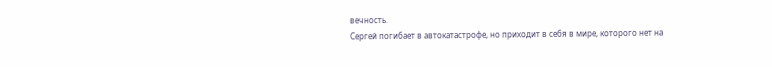вечность.
Сергей погибает в автокатастрофе, но приходит в себя в мире, которого нет на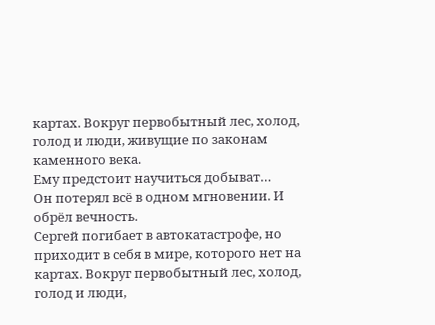картах. Вокруг первобытный лес, холод, голод и люди, живущие по законам каменного века.
Ему предстоит научиться добыват…
Он потерял всё в одном мгновении. И обрёл вечность.
Сергей погибает в автокатастрофе, но приходит в себя в мире, которого нет на картах. Вокруг первобытный лес, холод, голод и люди,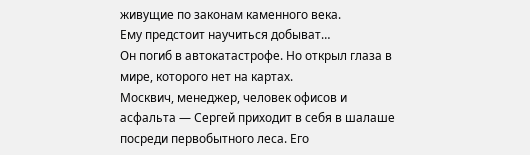живущие по законам каменного века.
Ему предстоит научиться добыват…
Он погиб в автокатастрофе. Но открыл глаза в мире, которого нет на картах.
Москвич, менеджер, человек офисов и асфальта — Сергей приходит в себя в шалаше посреди первобытного леса. Его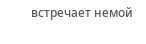встречает немой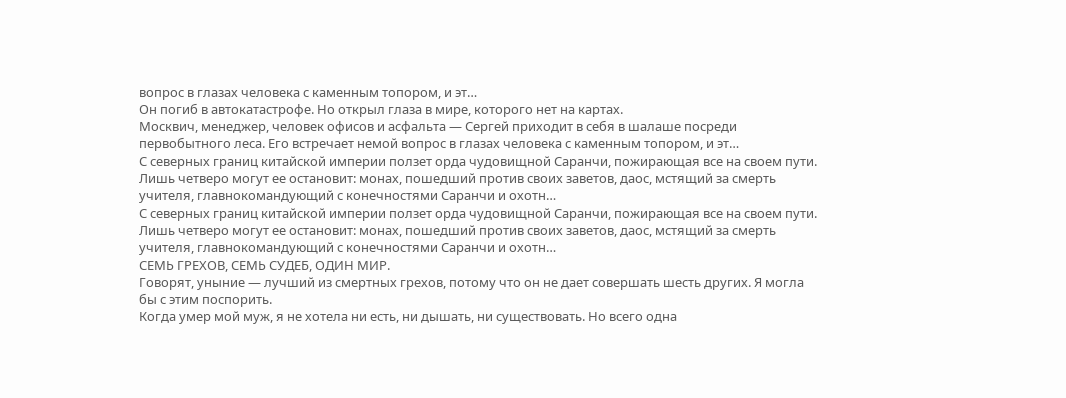вопрос в глазах человека с каменным топором, и эт…
Он погиб в автокатастрофе. Но открыл глаза в мире, которого нет на картах.
Москвич, менеджер, человек офисов и асфальта — Сергей приходит в себя в шалаше посреди первобытного леса. Его встречает немой вопрос в глазах человека с каменным топором, и эт…
С северных границ китайской империи ползет орда чудовищной Саранчи, пожирающая все на своем пути. Лишь четверо могут ее остановит: монах, пошедший против своих заветов, даос, мстящий за смерть учителя, главнокомандующий с конечностями Саранчи и охотн…
С северных границ китайской империи ползет орда чудовищной Саранчи, пожирающая все на своем пути. Лишь четверо могут ее остановит: монах, пошедший против своих заветов, даос, мстящий за смерть учителя, главнокомандующий с конечностями Саранчи и охотн…
СЕМЬ ГРЕХОВ, СЕМЬ СУДЕБ, ОДИН МИР.
Говорят, уныние — лучший из смертных грехов, потому что он не дает совершать шесть других. Я могла бы с этим поспорить.
Когда умер мой муж, я не хотела ни есть, ни дышать, ни существовать. Но всего одна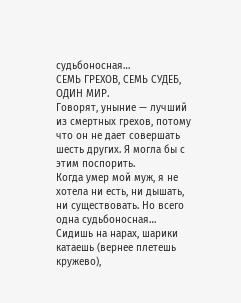судьбоносная…
СЕМЬ ГРЕХОВ, СЕМЬ СУДЕБ, ОДИН МИР.
Говорят, уныние — лучший из смертных грехов, потому что он не дает совершать шесть других. Я могла бы с этим поспорить.
Когда умер мой муж, я не хотела ни есть, ни дышать, ни существовать. Но всего одна судьбоносная…
Сидишь на нарах, шарики катаешь (вернее плетешь кружево),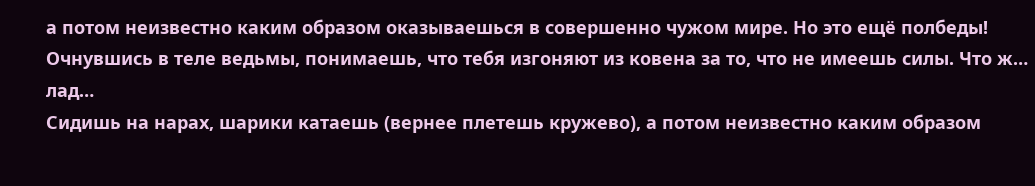а потом неизвестно каким образом оказываешься в совершенно чужом мире. Но это ещё полбеды! Очнувшись в теле ведьмы, понимаешь, что тебя изгоняют из ковена за то, что не имеешь силы. Что ж… лад…
Сидишь на нарах, шарики катаешь (вернее плетешь кружево), а потом неизвестно каким образом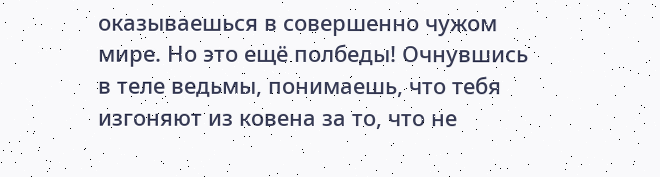оказываешься в совершенно чужом мире. Но это ещё полбеды! Очнувшись в теле ведьмы, понимаешь, что тебя изгоняют из ковена за то, что не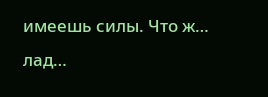имеешь силы. Что ж… лад…